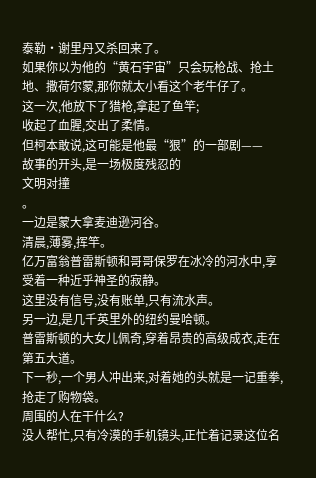泰勒·谢里丹又杀回来了。
如果你以为他的“黄石宇宙”只会玩枪战、抢土地、撒荷尔蒙,那你就太小看这个老牛仔了。
这一次,他放下了猎枪,拿起了鱼竿;
收起了血腥,交出了柔情。
但柯本敢说,这可能是他最“狠”的一部剧——
故事的开头,是一场极度残忍的
文明对撞
。
一边是蒙大拿麦迪逊河谷。
清晨,薄雾,挥竿。
亿万富翁普雷斯顿和哥哥保罗在冰冷的河水中,享受着一种近乎神圣的寂静。
这里没有信号,没有账单,只有流水声。
另一边,是几千英里外的纽约曼哈顿。
普雷斯顿的大女儿佩奇,穿着昂贵的高级成衣,走在第五大道。
下一秒,一个男人冲出来,对着她的头就是一记重拳,抢走了购物袋。
周围的人在干什么?
没人帮忙,只有冷漠的手机镜头,正忙着记录这位名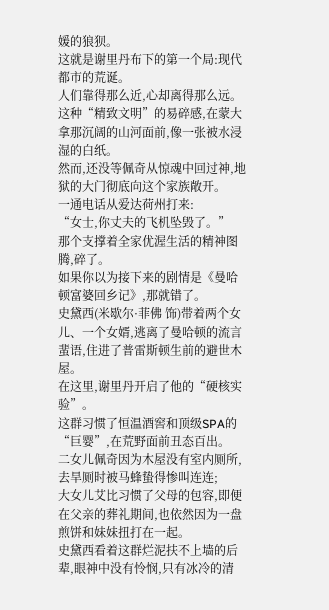媛的狼狈。
这就是谢里丹布下的第一个局:现代都市的荒诞。
人们靠得那么近,心却离得那么远。
这种“精致文明”的易碎感,在蒙大拿那沉阔的山河面前,像一张被水浸湿的白纸。
然而,还没等佩奇从惊魂中回过神,地狱的大门彻底向这个家族敞开。
一通电话从爱达荷州打来:
“女士,你丈夫的飞机坠毁了。”
那个支撑着全家优渥生活的精神图腾,碎了。
如果你以为接下来的剧情是《曼哈顿富婆回乡记》,那就错了。
史黛西(米歇尔·菲佛 饰)带着两个女儿、一个女婿,逃离了曼哈顿的流言蜚语,住进了普雷斯顿生前的避世木屋。
在这里,谢里丹开启了他的“硬核实验”。
这群习惯了恒温酒窖和顶级SPA的“巨婴”,在荒野面前丑态百出。
二女儿佩奇因为木屋没有室内厕所,去旱厕时被马蜂蛰得惨叫连连;
大女儿艾比习惯了父母的包容,即便在父亲的葬礼期间,也依然因为一盘煎饼和妹妹扭打在一起。
史黛西看着这群烂泥扶不上墙的后辈,眼神中没有怜悯,只有冰冷的清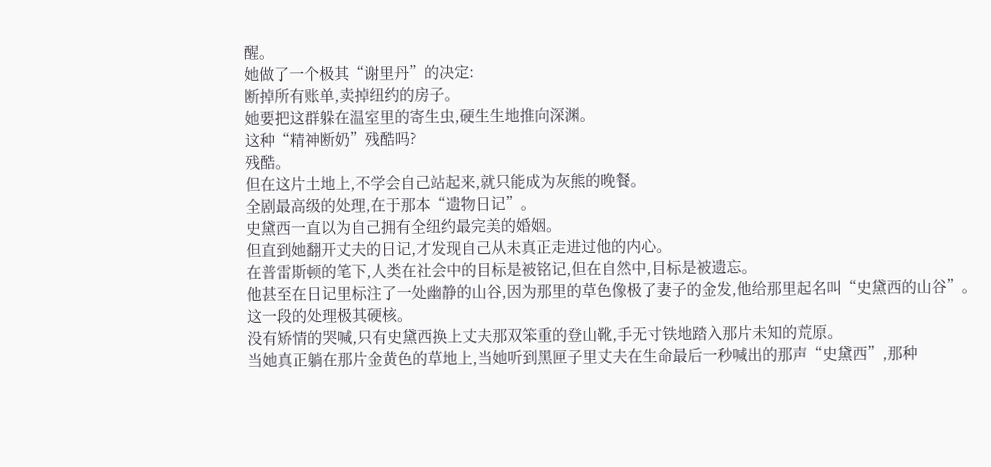醒。
她做了一个极其“谢里丹”的决定:
断掉所有账单,卖掉纽约的房子。
她要把这群躲在温室里的寄生虫,硬生生地推向深渊。
这种“精神断奶”残酷吗?
残酷。
但在这片土地上,不学会自己站起来,就只能成为灰熊的晚餐。
全剧最高级的处理,在于那本“遗物日记”。
史黛西一直以为自己拥有全纽约最完美的婚姻。
但直到她翻开丈夫的日记,才发现自己从未真正走进过他的内心。
在普雷斯顿的笔下,人类在社会中的目标是被铭记,但在自然中,目标是被遗忘。
他甚至在日记里标注了一处幽静的山谷,因为那里的草色像极了妻子的金发,他给那里起名叫“史黛西的山谷”。
这一段的处理极其硬核。
没有矫情的哭喊,只有史黛西换上丈夫那双笨重的登山靴,手无寸铁地踏入那片未知的荒原。
当她真正躺在那片金黄色的草地上,当她听到黑匣子里丈夫在生命最后一秒喊出的那声“史黛西”,那种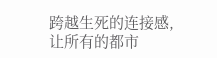跨越生死的连接感,让所有的都市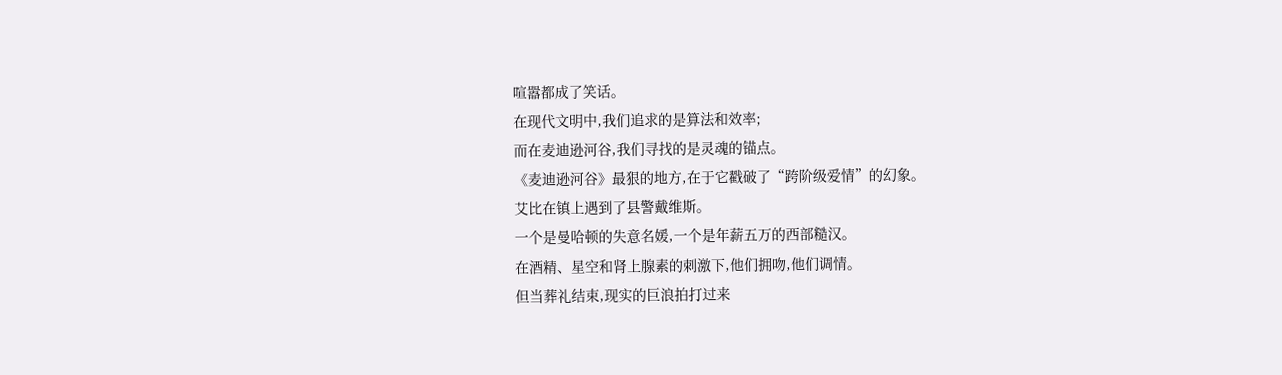喧嚣都成了笑话。
在现代文明中,我们追求的是算法和效率;
而在麦迪逊河谷,我们寻找的是灵魂的锚点。
《麦迪逊河谷》最狠的地方,在于它戳破了“跨阶级爱情”的幻象。
艾比在镇上遇到了县警戴维斯。
一个是曼哈顿的失意名媛,一个是年薪五万的西部糙汉。
在酒精、星空和肾上腺素的刺激下,他们拥吻,他们调情。
但当葬礼结束,现实的巨浪拍打过来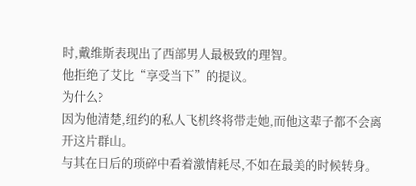时,戴维斯表现出了西部男人最极致的理智。
他拒绝了艾比“享受当下”的提议。
为什么?
因为他清楚,纽约的私人飞机终将带走她,而他这辈子都不会离开这片群山。
与其在日后的琐碎中看着激情耗尽,不如在最美的时候转身。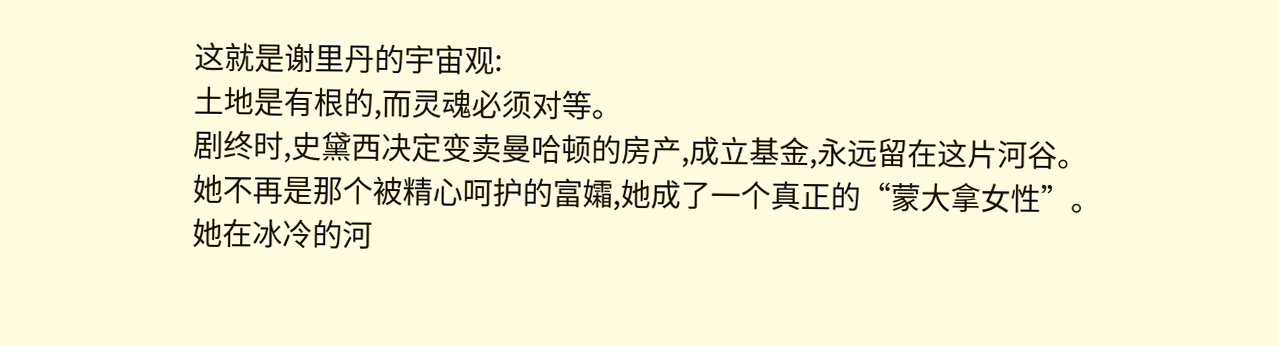这就是谢里丹的宇宙观:
土地是有根的,而灵魂必须对等。
剧终时,史黛西决定变卖曼哈顿的房产,成立基金,永远留在这片河谷。
她不再是那个被精心呵护的富孀,她成了一个真正的“蒙大拿女性”。
她在冰冷的河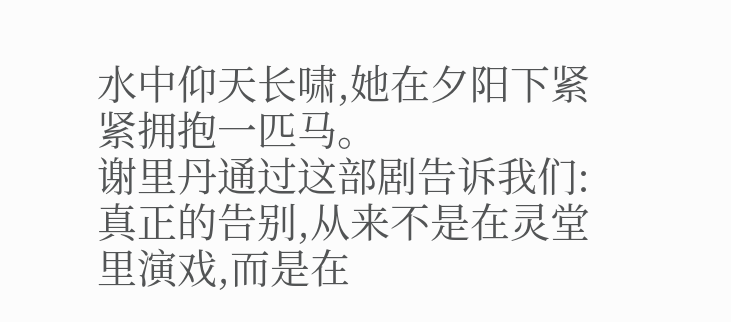水中仰天长啸,她在夕阳下紧紧拥抱一匹马。
谢里丹通过这部剧告诉我们:真正的告别,从来不是在灵堂里演戏,而是在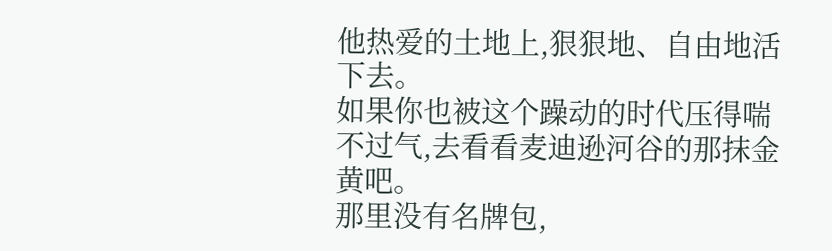他热爱的土地上,狠狠地、自由地活下去。
如果你也被这个躁动的时代压得喘不过气,去看看麦迪逊河谷的那抹金黄吧。
那里没有名牌包,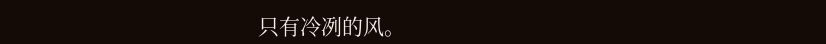只有冷冽的风。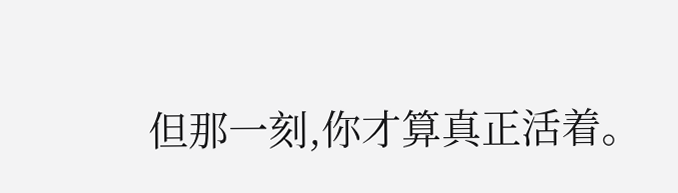但那一刻,你才算真正活着。